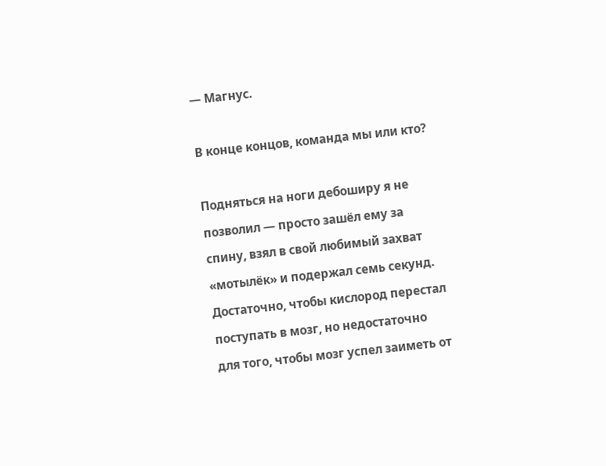— Магнус.

В конце концов, команда мы или кто?

Подняться на ноги дебоширу я не позволил — просто зашёл ему за спину, взял в свой любимый захват «мотылёк» и подержал семь секунд. Достаточно, чтобы кислород перестал поступать в мозг, но недостаточно для того, чтобы мозг успел заиметь от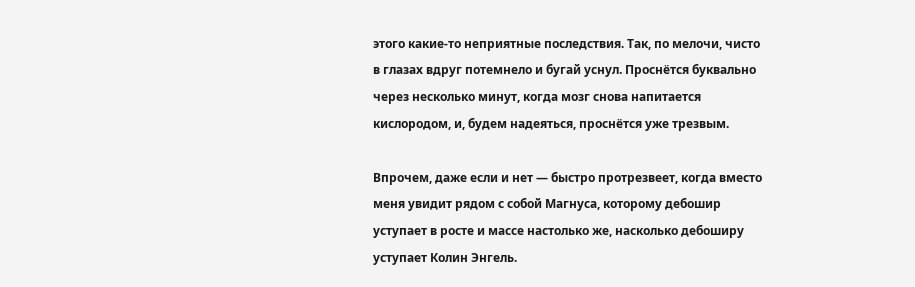этого какие-то неприятные последствия. Так, по мелочи, чисто в глазах вдруг потемнело и бугай уснул. Проснётся буквально через несколько минут, когда мозг снова напитается кислородом, и, будем надеяться, проснётся уже трезвым.

Впрочем, даже если и нет — быстро протрезвеет, когда вместо меня увидит рядом с собой Магнуса, которому дебошир уступает в росте и массе настолько же, насколько дебоширу уступает Колин Энгель.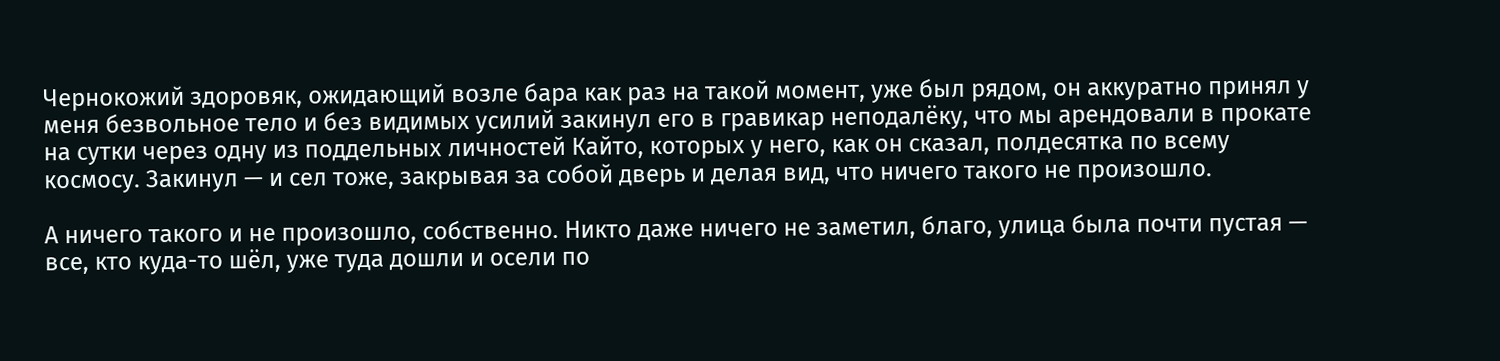Чернокожий здоровяк, ожидающий возле бара как раз на такой момент, уже был рядом, он аккуратно принял у меня безвольное тело и без видимых усилий закинул его в гравикар неподалёку, что мы арендовали в прокате на сутки через одну из поддельных личностей Кайто, которых у него, как он сказал, полдесятка по всему космосу. Закинул — и сел тоже, закрывая за собой дверь и делая вид, что ничего такого не произошло.

А ничего такого и не произошло, собственно. Никто даже ничего не заметил, благо, улица была почти пустая — все, кто куда-то шёл, уже туда дошли и осели по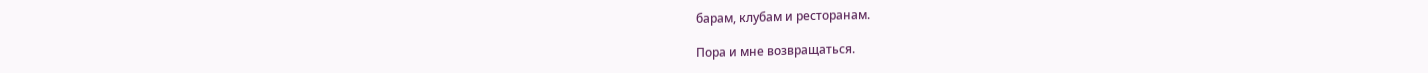барам, клубам и ресторанам.

Пора и мне возвращаться.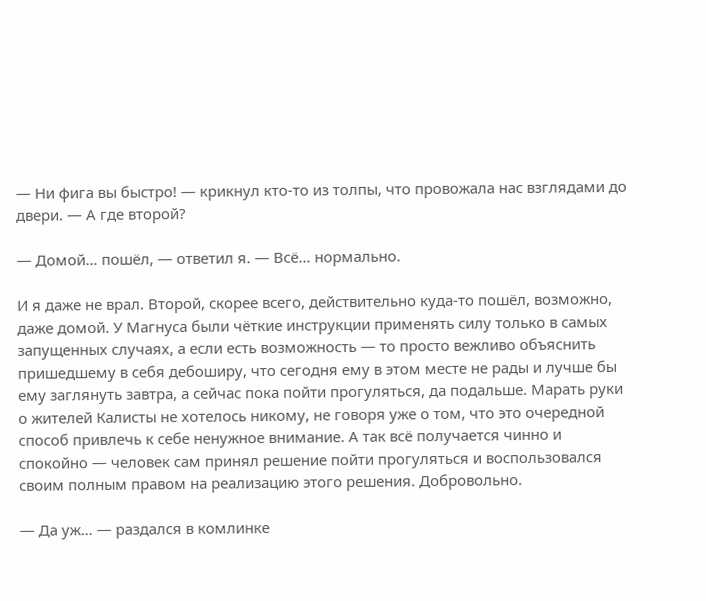— Ни фига вы быстро! — крикнул кто-то из толпы, что провожала нас взглядами до двери. — А где второй?

— Домой… пошёл, — ответил я. — Всё… нормально.

И я даже не врал. Второй, скорее всего, действительно куда-то пошёл, возможно, даже домой. У Магнуса были чёткие инструкции применять силу только в самых запущенных случаях, а если есть возможность — то просто вежливо объяснить пришедшему в себя дебоширу, что сегодня ему в этом месте не рады и лучше бы ему заглянуть завтра, а сейчас пока пойти прогуляться, да подальше. Марать руки о жителей Калисты не хотелось никому, не говоря уже о том, что это очередной способ привлечь к себе ненужное внимание. А так всё получается чинно и спокойно — человек сам принял решение пойти прогуляться и воспользовался своим полным правом на реализацию этого решения. Добровольно.

— Да уж… — раздался в комлинке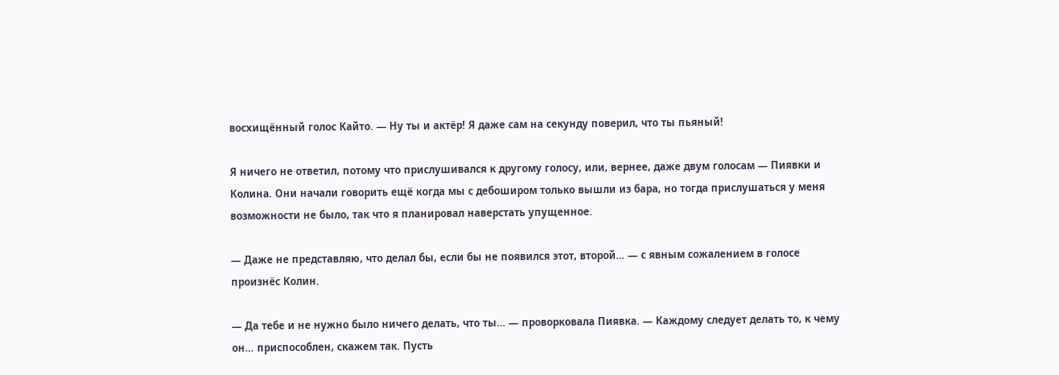восхищённый голос Кайто. — Ну ты и актёр! Я даже сам на секунду поверил, что ты пьяный!

Я ничего не ответил, потому что прислушивался к другому голосу, или, вернее, даже двум голосам — Пиявки и Колина. Они начали говорить ещё когда мы с дебоширом только вышли из бара, но тогда прислушаться у меня возможности не было, так что я планировал наверстать упущенное.

— Даже не представляю, что делал бы, если бы не появился этот, второй… — с явным сожалением в голосе произнёс Колин.

— Да тебе и не нужно было ничего делать, что ты… — проворковала Пиявка. — Каждому следует делать то, к чему он… приспособлен, скажем так. Пусть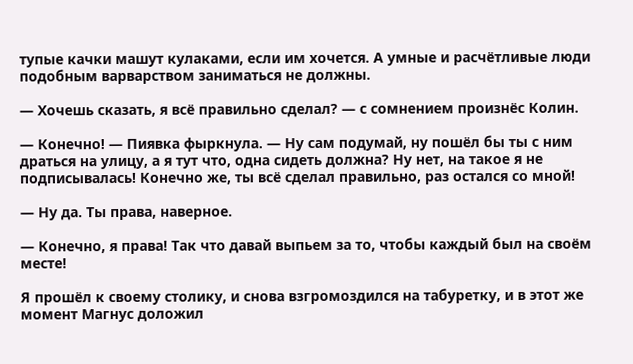тупые качки машут кулаками, если им хочется. А умные и расчётливые люди подобным варварством заниматься не должны.

— Хочешь сказать, я всё правильно сделал? — с сомнением произнёс Колин.

— Конечно! — Пиявка фыркнула. — Ну сам подумай, ну пошёл бы ты с ним драться на улицу, а я тут что, одна сидеть должна? Ну нет, на такое я не подписывалась! Конечно же, ты всё сделал правильно, раз остался со мной!

— Ну да. Ты права, наверное.

— Конечно, я права! Так что давай выпьем за то, чтобы каждый был на своём месте!

Я прошёл к своему столику, и снова взгромоздился на табуретку, и в этот же момент Магнус доложил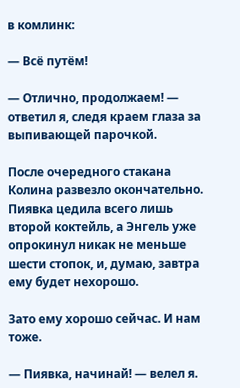в комлинк:

— Всё путём!

— Отлично, продолжаем! — ответил я, следя краем глаза за выпивающей парочкой.

После очередного стакана Колина развезло окончательно. Пиявка цедила всего лишь второй коктейль, а Энгель уже опрокинул никак не меньше шести стопок, и, думаю, завтра ему будет нехорошо.

Зато ему хорошо сейчас. И нам тоже.

— Пиявка, начинай! — велел я.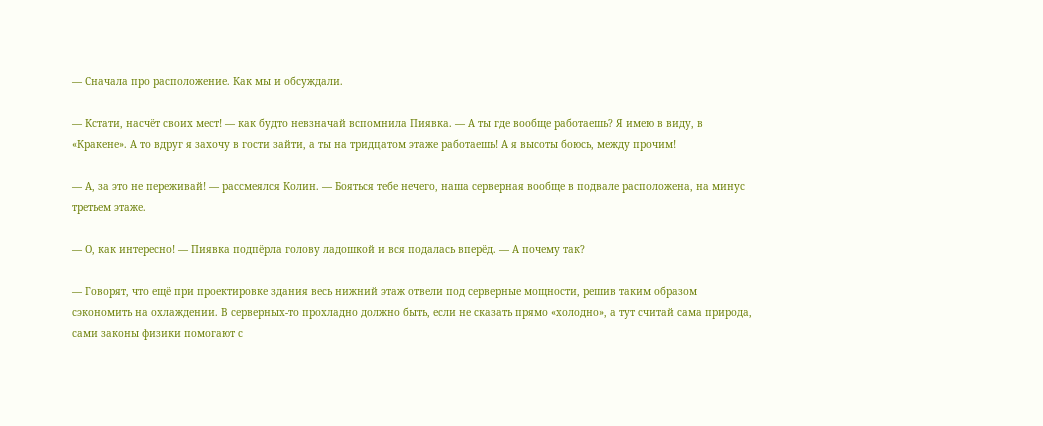— Сначала про расположение. Как мы и обсуждали.

— Кстати, насчёт своих мест! — как будто невзначай вспомнила Пиявка. — А ты где вообще работаешь? Я имею в виду, в «Кракене». А то вдруг я захочу в гости зайти, а ты на тридцатом этаже работаешь! А я высоты боюсь, между прочим!

— А, за это не переживай! — рассмеялся Колин. — Бояться тебе нечего, наша серверная вообще в подвале расположена, на минус третьем этаже.

— О, как интересно! — Пиявка подпёрла голову ладошкой и вся подалась вперёд. — А почему так?

— Говорят, что ещё при проектировке здания весь нижний этаж отвели под серверные мощности, решив таким образом сэкономить на охлаждении. В серверных-то прохладно должно быть, если не сказать прямо «холодно», а тут считай сама природа, сами законы физики помогают с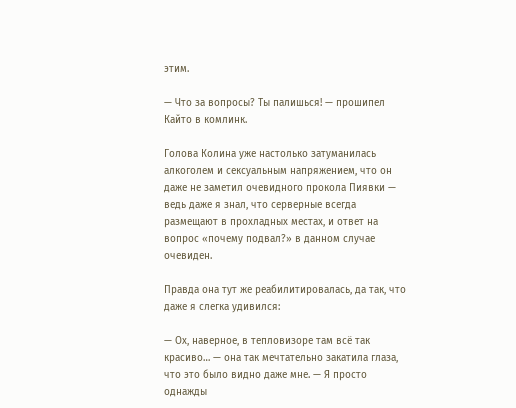этим.

— Что за вопросы? Ты палишься! — прошипел Кайто в комлинк.

Голова Колина уже настолько затуманилась алкоголем и сексуальным напряжением, что он даже не заметил очевидного прокола Пиявки — ведь даже я знал, что серверные всегда размещают в прохладных местах, и ответ на вопрос «почему подвал?» в данном случае очевиден.

Правда она тут же реабилитировалась, да так, что даже я слегка удивился:

— Ох, наверное, в тепловизоре там всё так красиво… — она так мечтательно закатила глаза, что это было видно даже мне. — Я просто однажды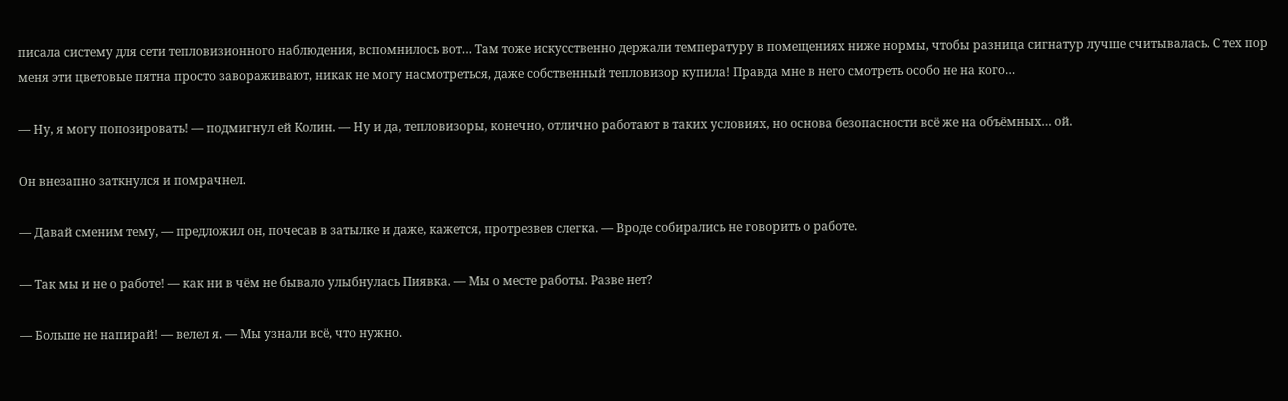писала систему для сети тепловизионного наблюдения, вспомнилось вот… Там тоже искусственно держали температуру в помещениях ниже нормы, чтобы разница сигнатур лучше считывалась. С тех пор меня эти цветовые пятна просто завораживают, никак не могу насмотреться, даже собственный тепловизор купила! Правда мне в него смотреть особо не на кого…

— Ну, я могу попозировать! — подмигнул ей Колин. — Ну и да, тепловизоры, конечно, отлично работают в таких условиях, но основа безопасности всё же на объёмных… ой.

Он внезапно заткнулся и помрачнел.

— Давай сменим тему, — предложил он, почесав в затылке и даже, кажется, протрезвев слегка. — Вроде собирались не говорить о работе.

— Так мы и не о работе! — как ни в чём не бывало улыбнулась Пиявка. — Мы о месте работы. Разве нет?

— Больше не напирай! — велел я. — Мы узнали всё, что нужно.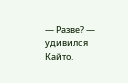— Разве? — удивился Кайто.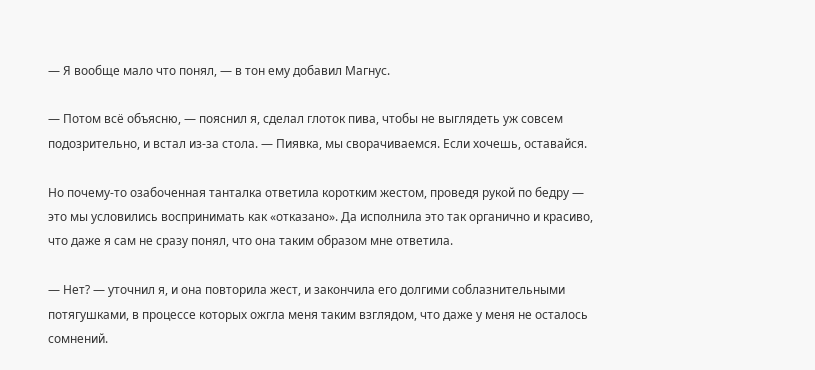— Я вообще мало что понял, — в тон ему добавил Магнус.

— Потом всё объясню, — пояснил я, сделал глоток пива, чтобы не выглядеть уж совсем подозрительно, и встал из-за стола. — Пиявка, мы сворачиваемся. Если хочешь, оставайся.

Но почему-то озабоченная танталка ответила коротким жестом, проведя рукой по бедру — это мы условились воспринимать как «отказано». Да исполнила это так органично и красиво, что даже я сам не сразу понял, что она таким образом мне ответила.

— Нет? — уточнил я, и она повторила жест, и закончила его долгими соблазнительными потягушками, в процессе которых ожгла меня таким взглядом, что даже у меня не осталось сомнений.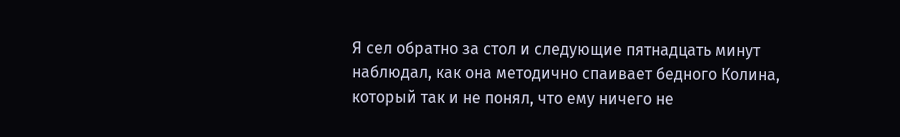Я сел обратно за стол и следующие пятнадцать минут наблюдал, как она методично спаивает бедного Колина, который так и не понял, что ему ничего не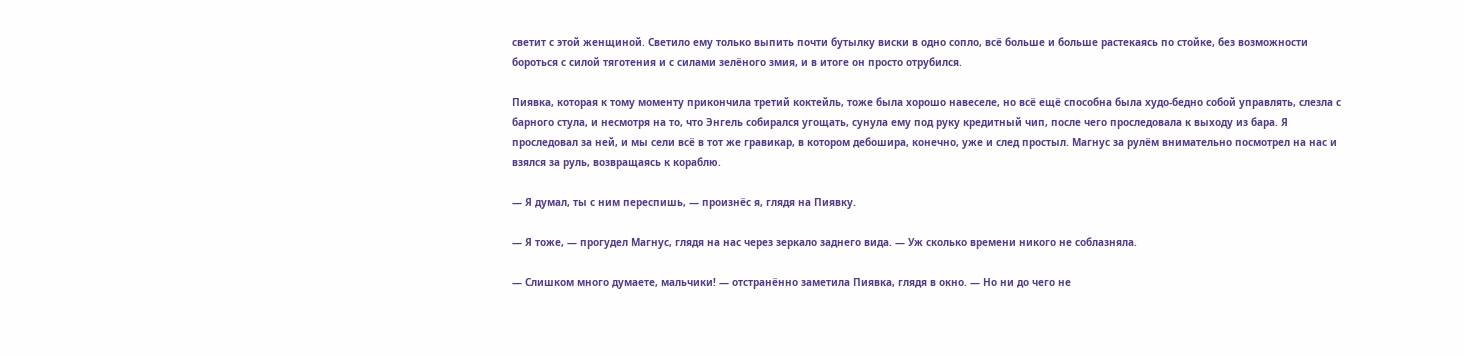светит с этой женщиной. Светило ему только выпить почти бутылку виски в одно сопло, всё больше и больше растекаясь по стойке, без возможности бороться с силой тяготения и с силами зелёного змия, и в итоге он просто отрубился.

Пиявка, которая к тому моменту прикончила третий коктейль, тоже была хорошо навеселе, но всё ещё способна была худо-бедно собой управлять, слезла с барного стула, и несмотря на то, что Энгель собирался угощать, сунула ему под руку кредитный чип, после чего проследовала к выходу из бара. Я проследовал за ней, и мы сели всё в тот же гравикар, в котором дебошира, конечно, уже и след простыл. Магнус за рулём внимательно посмотрел на нас и взялся за руль, возвращаясь к кораблю.

— Я думал, ты с ним переспишь, — произнёс я, глядя на Пиявку.

— Я тоже, — прогудел Магнус, глядя на нас через зеркало заднего вида. — Уж сколько времени никого не соблазняла.

— Слишком много думаете, мальчики! — отстранённо заметила Пиявка, глядя в окно. — Но ни до чего не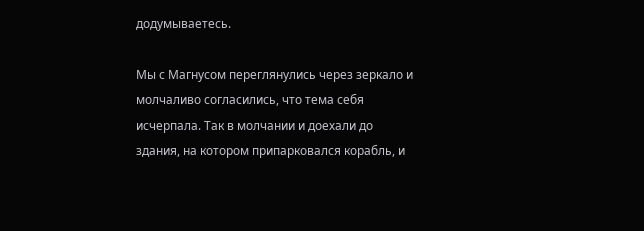додумываетесь.

Мы с Магнусом переглянулись через зеркало и молчаливо согласились, что тема себя исчерпала. Так в молчании и доехали до здания, на котором припарковался корабль, и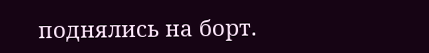поднялись на борт.